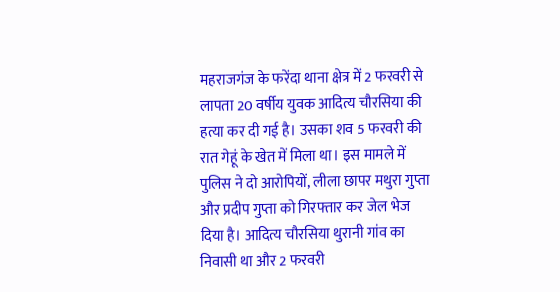महराजगंज के फरेंदा थाना क्षेत्र में 2 फरवरी से लापता 20 वर्षीय युवक आदित्य चौरसिया की हत्या कर दी गई है। उसका शव 5 फरवरी की रात गेहूं के खेत में मिला था। इस मामले में पुलिस ने दो आरोपियों, लीला छापर मथुरा गुप्ता और प्रदीप गुप्ता को गिरफ्तार कर जेल भेज दिया है। आदित्य चौरसिया थुरानी गांव का निवासी था और 2 फरवरी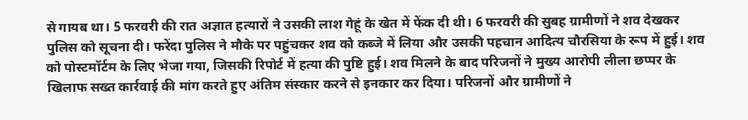से गायब था। 5 फरवरी की रात अज्ञात हत्यारों ने उसकी लाश गेहूं के खेत में फेंक दी थी। 6 फरवरी की सुबह ग्रामीणों ने शव देखकर पुलिस को सूचना दी। फरेंदा पुलिस ने मौके पर पहुंचकर शव को कब्जे में लिया और उसकी पहचान आदित्य चौरसिया के रूप में हुई। शव को पोस्टमॉर्टम के लिए भेजा गया, जिसकी रिपोर्ट में हत्या की पुष्टि हुई। शव मिलने के बाद परिजनों ने मुख्य आरोपी लीला छप्पर के खिलाफ सख्त कार्रवाई की मांग करते हुए अंतिम संस्कार करने से इनकार कर दिया। परिजनों और ग्रामीणों ने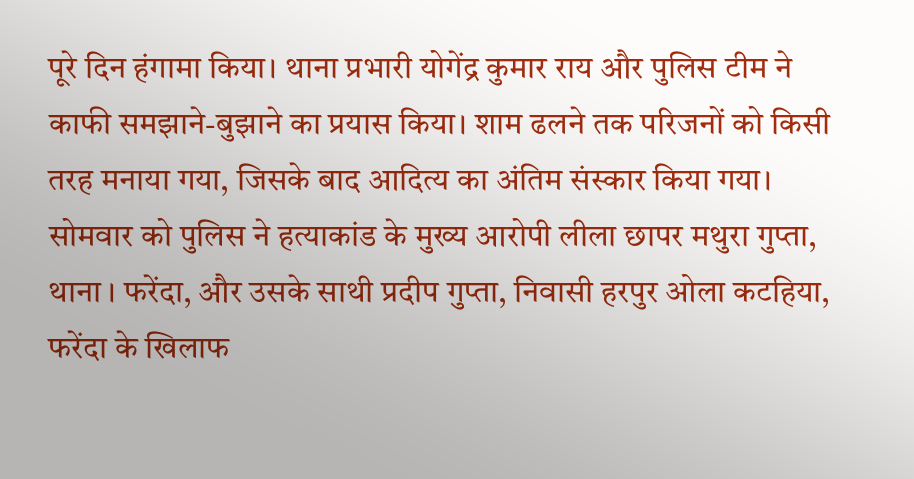पूरे दिन हंगामा किया। थाना प्रभारी योगेंद्र कुमार राय और पुलिस टीम ने काफी समझाने-बुझाने का प्रयास किया। शाम ढलने तक परिजनों को किसी तरह मनाया गया, जिसके बाद आदित्य का अंतिम संस्कार किया गया। सोमवार को पुलिस ने हत्याकांड के मुख्य आरोपी लीला छापर मथुरा गुप्ता, थाना । फरेंदा, और उसके साथी प्रदीप गुप्ता, निवासी हरपुर ओला कटहिया, फरेंदा के खिलाफ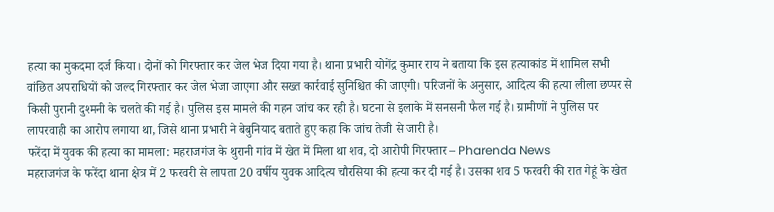हत्या का मुकदमा दर्ज किया। दोनों को गिरफ्तार कर जेल भेज दिया गया है। थाना प्रभारी योगेंद्र कुमार राय ने बताया कि इस हत्याकांड में शामिल सभी वांछित अपराधियों को जल्द गिरफ्तार कर जेल भेजा जाएगा और सख्त कार्रवाई सुनिश्चित की जाएगी। परिजनों के अनुसार, आदित्य की हत्या लीला छप्पर से किसी पुरानी दुश्मनी के चलते की गई है। पुलिस इस मामले की गहन जांच कर रही है। घटना से इलाके में सनसनी फैल गई है। ग्रामीणों ने पुलिस पर लापरवाही का आरोप लगाया था, जिसे थाना प्रभारी ने बेबुनियाद बताते हुए कहा कि जांच तेजी से जारी है।
फरेंदा में युवक की हत्या का मामला: महराजगंज के थुरानी गांव में खेत में मिला था शव, दो आरोपी गिरफ्तार – Pharenda News
महराजगंज के फरेंदा थाना क्षेत्र में 2 फरवरी से लापता 20 वर्षीय युवक आदित्य चौरसिया की हत्या कर दी गई है। उसका शव 5 फरवरी की रात गेहूं के खेत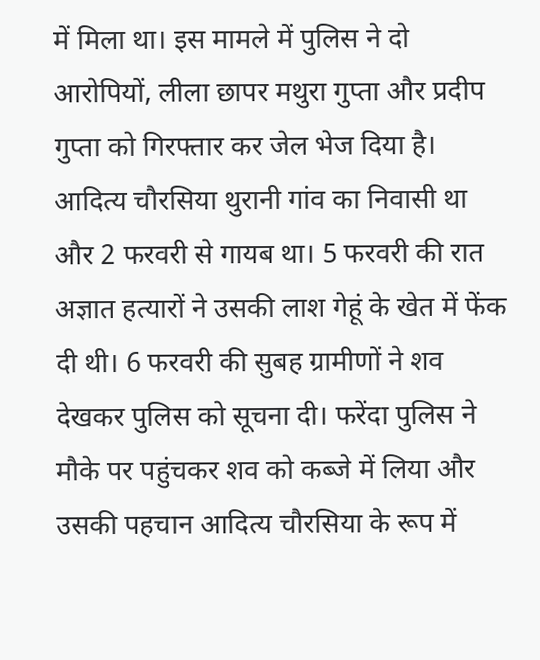में मिला था। इस मामले में पुलिस ने दो आरोपियों, लीला छापर मथुरा गुप्ता और प्रदीप गुप्ता को गिरफ्तार कर जेल भेज दिया है। आदित्य चौरसिया थुरानी गांव का निवासी था और 2 फरवरी से गायब था। 5 फरवरी की रात अज्ञात हत्यारों ने उसकी लाश गेहूं के खेत में फेंक दी थी। 6 फरवरी की सुबह ग्रामीणों ने शव देखकर पुलिस को सूचना दी। फरेंदा पुलिस ने मौके पर पहुंचकर शव को कब्जे में लिया और उसकी पहचान आदित्य चौरसिया के रूप में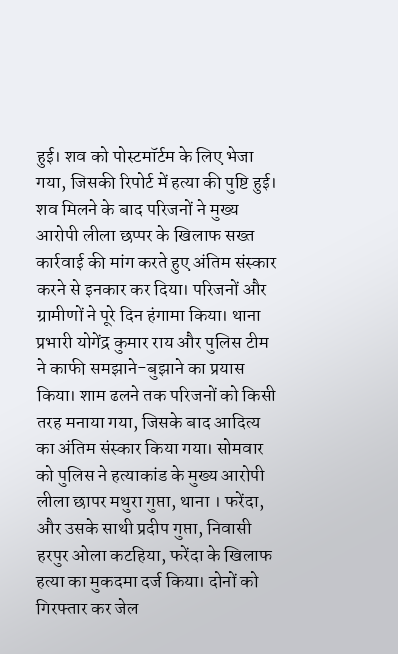हुई। शव को पोस्टमॉर्टम के लिए भेजा गया, जिसकी रिपोर्ट में हत्या की पुष्टि हुई। शव मिलने के बाद परिजनों ने मुख्य आरोपी लीला छप्पर के खिलाफ सख्त कार्रवाई की मांग करते हुए अंतिम संस्कार करने से इनकार कर दिया। परिजनों और ग्रामीणों ने पूरे दिन हंगामा किया। थाना प्रभारी योगेंद्र कुमार राय और पुलिस टीम ने काफी समझाने-बुझाने का प्रयास किया। शाम ढलने तक परिजनों को किसी तरह मनाया गया, जिसके बाद आदित्य का अंतिम संस्कार किया गया। सोमवार को पुलिस ने हत्याकांड के मुख्य आरोपी लीला छापर मथुरा गुप्ता, थाना । फरेंदा, और उसके साथी प्रदीप गुप्ता, निवासी हरपुर ओला कटहिया, फरेंदा के खिलाफ हत्या का मुकदमा दर्ज किया। दोनों को गिरफ्तार कर जेल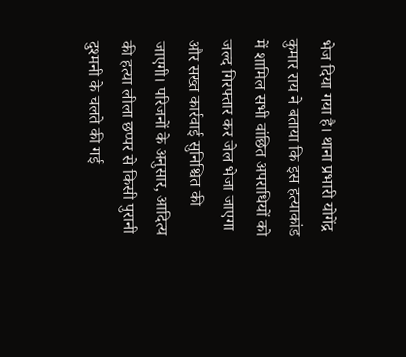भेज दिया गया है। थाना प्रभारी योगेंद्र कुमार राय ने बताया कि इस हत्याकांड में शामिल सभी वांछित अपराधियों को जल्द गिरफ्तार कर जेल भेजा जाएगा और सख्त कार्रवाई सुनिश्चित की जाएगी। परिजनों के अनुसार, आदित्य की हत्या लीला छप्पर से किसी पुरानी दुश्मनी के चलते की गई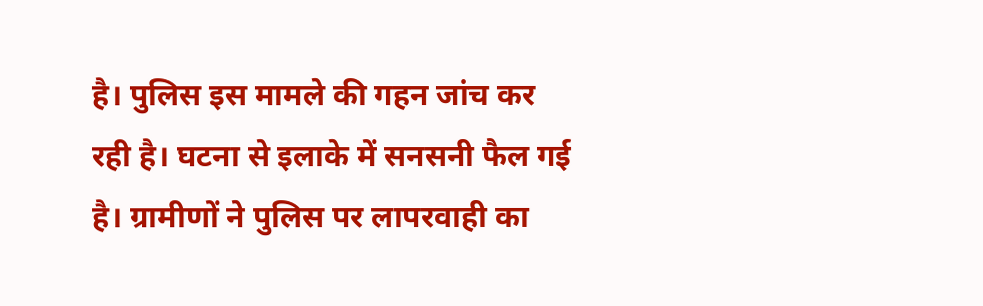है। पुलिस इस मामले की गहन जांच कर रही है। घटना से इलाके में सनसनी फैल गई है। ग्रामीणों ने पुलिस पर लापरवाही का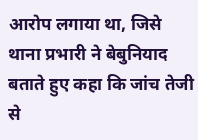आरोप लगाया था, जिसे थाना प्रभारी ने बेबुनियाद बताते हुए कहा कि जांच तेजी से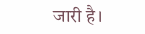जारी है।